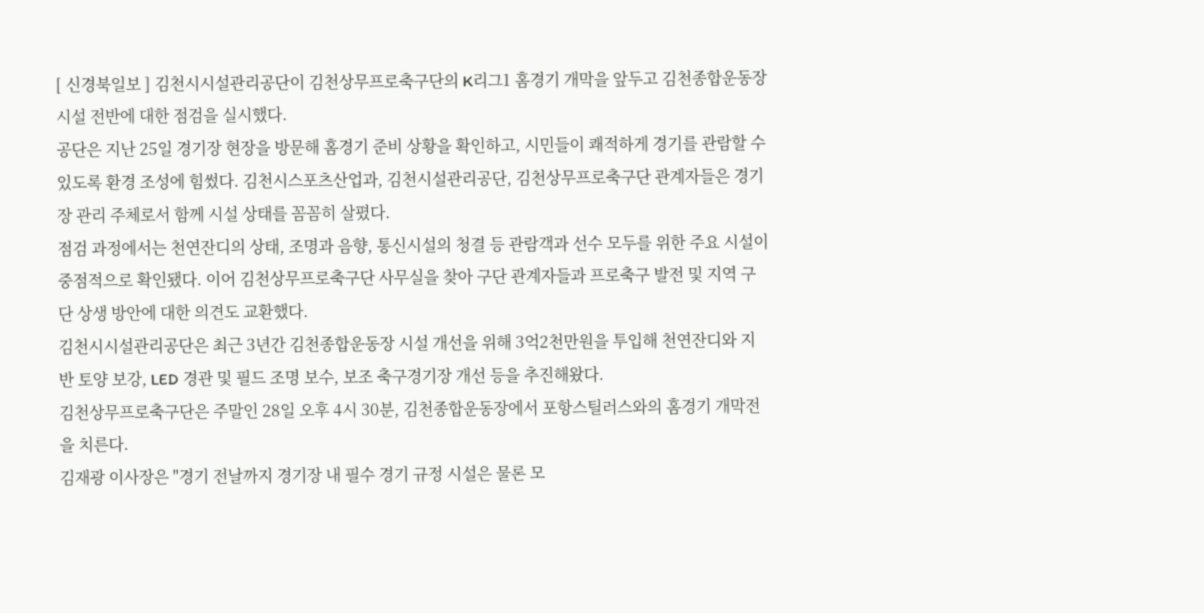[ 신경북일보 ] 김천시시설관리공단이 김천상무프로축구단의 K리그1 홈경기 개막을 앞두고 김천종합운동장 시설 전반에 대한 점검을 실시했다.
공단은 지난 25일 경기장 현장을 방문해 홈경기 준비 상황을 확인하고, 시민들이 쾌적하게 경기를 관람할 수 있도록 환경 조성에 힘썼다. 김천시스포츠산업과, 김천시설관리공단, 김천상무프로축구단 관계자들은 경기장 관리 주체로서 함께 시설 상태를 꼼꼼히 살폈다.
점검 과정에서는 천연잔디의 상태, 조명과 음향, 통신시설의 청결 등 관람객과 선수 모두를 위한 주요 시설이 중점적으로 확인됐다. 이어 김천상무프로축구단 사무실을 찾아 구단 관계자들과 프로축구 발전 및 지역 구단 상생 방안에 대한 의견도 교환했다.
김천시시설관리공단은 최근 3년간 김천종합운동장 시설 개선을 위해 3억2천만원을 투입해 천연잔디와 지반 토양 보강, LED 경관 및 필드 조명 보수, 보조 축구경기장 개선 등을 추진해왔다.
김천상무프로축구단은 주말인 28일 오후 4시 30분, 김천종합운동장에서 포항스틸러스와의 홈경기 개막전을 치른다.
김재광 이사장은 "경기 전날까지 경기장 내 필수 경기 규정 시설은 물론 모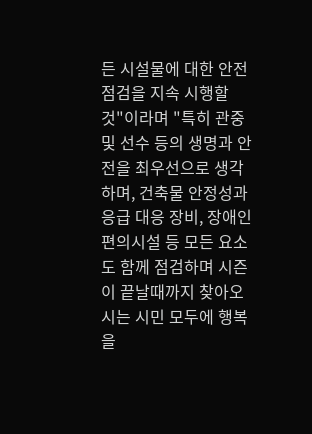든 시설물에 대한 안전 점검을 지속 시행할 것"이라며 "특히 관중 및 선수 등의 생명과 안전을 최우선으로 생각하며, 건축물 안정성과 응급 대응 장비, 장애인 편의시설 등 모든 요소도 함께 점검하며 시즌이 끝날때까지 찾아오시는 시민 모두에 행복을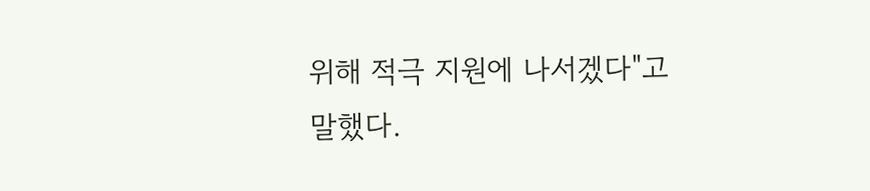위해 적극 지원에 나서겠다"고 말했다.